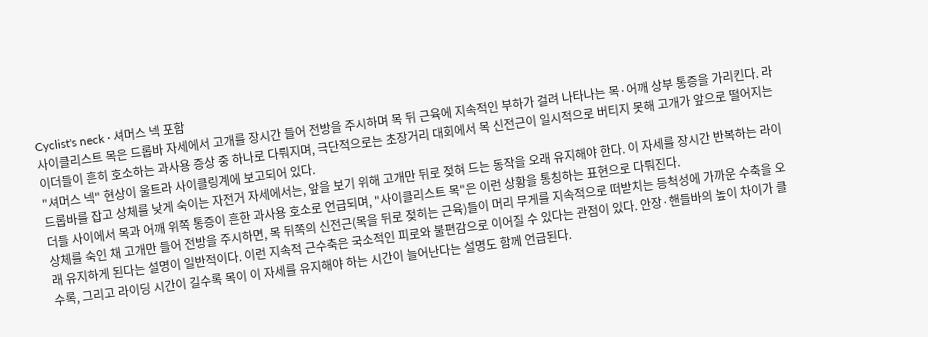Cyclist's neck · 셔머스 넥 포함
사이클리스트 목은 드롭바 자세에서 고개를 장시간 들어 전방을 주시하며 목 뒤 근육에 지속적인 부하가 걸려 나타나는 목·어깨 상부 통증을 가리킨다. 라이더들이 흔히 호소하는 과사용 증상 중 하나로 다뤄지며, 극단적으로는 초장거리 대회에서 목 신전근이 일시적으로 버티지 못해 고개가 앞으로 떨어지는 "셔머스 넥" 현상이 울트라 사이클링계에 보고되어 있다.
드롭바를 잡고 상체를 낮게 숙이는 자전거 자세에서는, 앞을 보기 위해 고개만 뒤로 젖혀 드는 동작을 오래 유지해야 한다. 이 자세를 장시간 반복하는 라이더들 사이에서 목과 어깨 위쪽 통증이 흔한 과사용 호소로 언급되며, "사이클리스트 목"은 이런 상황을 통칭하는 표현으로 다뤄진다.
상체를 숙인 채 고개만 들어 전방을 주시하면, 목 뒤쪽의 신전근(목을 뒤로 젖히는 근육)들이 머리 무게를 지속적으로 떠받치는 등척성에 가까운 수축을 오래 유지하게 된다는 설명이 일반적이다. 이런 지속적 근수축은 국소적인 피로와 불편감으로 이어질 수 있다는 관점이 있다. 안장·핸들바의 높이 차이가 클수록, 그리고 라이딩 시간이 길수록 목이 이 자세를 유지해야 하는 시간이 늘어난다는 설명도 함께 언급된다.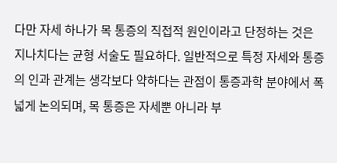다만 자세 하나가 목 통증의 직접적 원인이라고 단정하는 것은 지나치다는 균형 서술도 필요하다. 일반적으로 특정 자세와 통증의 인과 관계는 생각보다 약하다는 관점이 통증과학 분야에서 폭넓게 논의되며, 목 통증은 자세뿐 아니라 부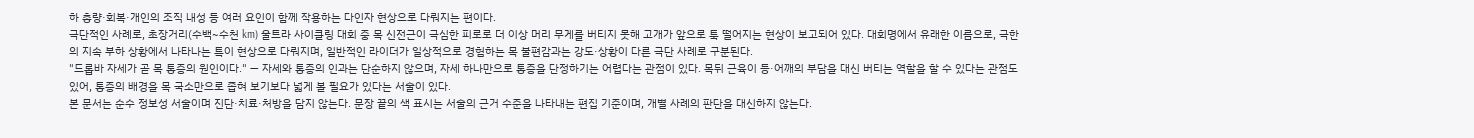하 총량·회복·개인의 조직 내성 등 여러 요인이 함께 작용하는 다인자 현상으로 다뤄지는 편이다.
극단적인 사례로, 초장거리(수백~수천 km) 울트라 사이클링 대회 중 목 신전근이 극심한 피로로 더 이상 머리 무게를 버티지 못해 고개가 앞으로 툭 떨어지는 현상이 보고되어 있다. 대회명에서 유래한 이름으로, 극한의 지속 부하 상황에서 나타나는 특이 현상으로 다뤄지며, 일반적인 라이더가 일상적으로 경험하는 목 불편감과는 강도·상황이 다른 극단 사례로 구분된다.
"드롭바 자세가 곧 목 통증의 원인이다." — 자세와 통증의 인과는 단순하지 않으며, 자세 하나만으로 통증을 단정하기는 어렵다는 관점이 있다. 목뒤 근육이 등·어깨의 부담을 대신 버티는 역할을 할 수 있다는 관점도 있어, 통증의 배경을 목 국소만으로 좁혀 보기보다 넓게 볼 필요가 있다는 서술이 있다.
본 문서는 순수 정보성 서술이며 진단·치료·처방을 담지 않는다. 문장 끝의 색 표시는 서술의 근거 수준을 나타내는 편집 기준이며, 개별 사례의 판단을 대신하지 않는다.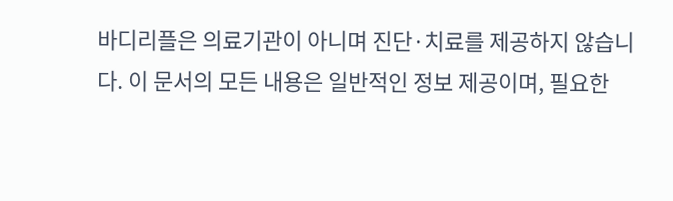바디리플은 의료기관이 아니며 진단·치료를 제공하지 않습니다. 이 문서의 모든 내용은 일반적인 정보 제공이며, 필요한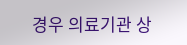경우 의료기관 상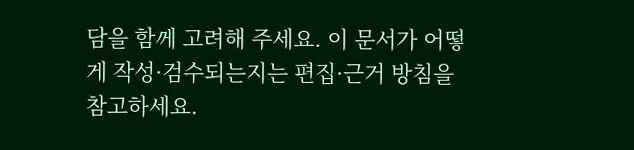담을 함께 고려해 주세요. 이 문서가 어떻게 작성·검수되는지는 편집·근거 방침을 참고하세요.